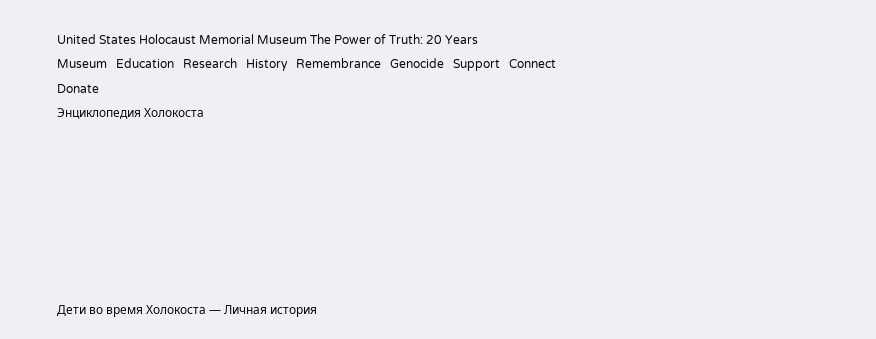United States Holocaust Memorial Museum The Power of Truth: 20 Years
Museum   Education   Research   History   Remembrance   Genocide   Support   Connect
Donate
Энциклопедия Холокоста







Дети во время Холокоста — Личная история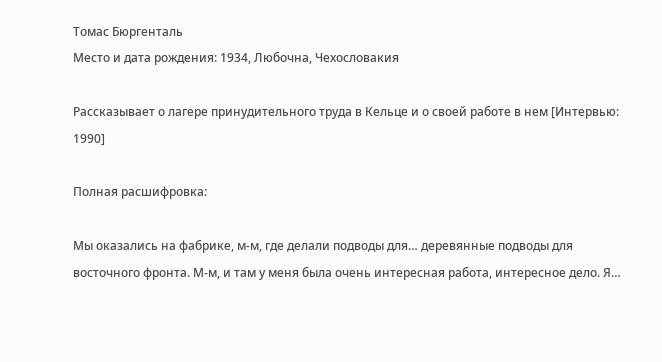Томас Бюргенталь
Место и дата рождения: 1934, Любочна, Чехословакия

Рассказывает о лагере принудительного труда в Кельце и о своей работе в нем [Интервью: 1990]

Полная расшифровка:

Мы оказались на фабрике, м-м, где делали подводы для… деревянные подводы для восточного фронта. М-м, и там у меня была очень интересная работа, интересное дело. Я…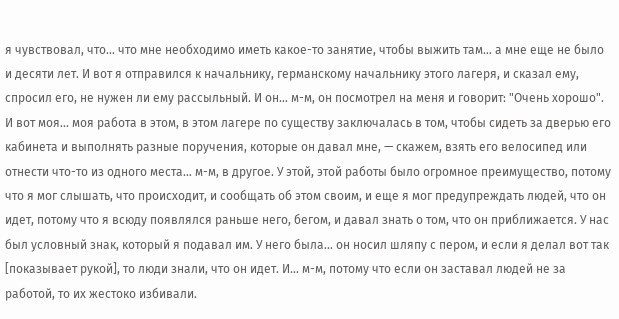я чувствовал, что… что мне необходимо иметь какое-то занятие, чтобы выжить там… а мне еще не было и десяти лет. И вот я отправился к начальнику, германскому начальнику этого лагеря, и сказал ему, спросил его, не нужен ли ему рассыльный. И он… м-м, он посмотрел на меня и говорит: "Очень хорошо". И вот моя… моя работа в этом, в этом лагере по существу заключалась в том, чтобы сидеть за дверью его кабинета и выполнять разные поручения, которые он давал мне, — скажем, взять его велосипед или отнести что-то из одного места… м-м, в другое. У этой, этой работы было огромное преимущество, потому что я мог слышать, что происходит, и сообщать об этом своим, и еще я мог предупреждать людей, что он идет, потому что я всюду появлялся раньше него, бегом, и давал знать о том, что он приближается. У нас был условный знак, который я подавал им. У него была… он носил шляпу с пером, и если я делал вот так [показывает рукой], то люди знали, что он идет. И… м-м, потому что если он заставал людей не за работой, то их жестоко избивали.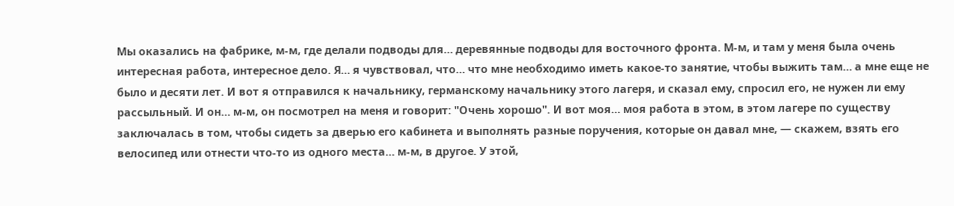Мы оказались на фабрике, м-м, где делали подводы для… деревянные подводы для восточного фронта. М-м, и там у меня была очень интересная работа, интересное дело. Я… я чувствовал, что… что мне необходимо иметь какое-то занятие, чтобы выжить там… а мне еще не было и десяти лет. И вот я отправился к начальнику, германскому начальнику этого лагеря, и сказал ему, спросил его, не нужен ли ему рассыльный. И он… м-м, он посмотрел на меня и говорит: "Очень хорошо". И вот моя… моя работа в этом, в этом лагере по существу заключалась в том, чтобы сидеть за дверью его кабинета и выполнять разные поручения, которые он давал мне, — скажем, взять его велосипед или отнести что-то из одного места… м-м, в другое. У этой,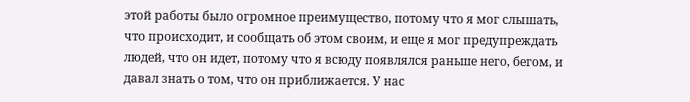этой работы было огромное преимущество, потому что я мог слышать, что происходит, и сообщать об этом своим, и еще я мог предупреждать людей, что он идет, потому что я всюду появлялся раньше него, бегом, и давал знать о том, что он приближается. У нас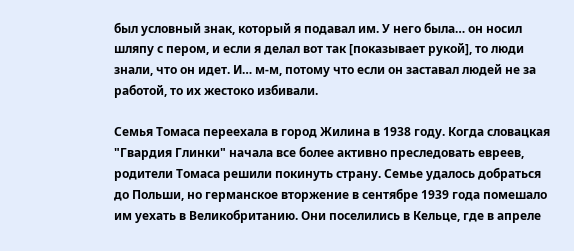был условный знак, который я подавал им. У него была… он носил шляпу с пером, и если я делал вот так [показывает рукой], то люди знали, что он идет. И… м-м, потому что если он заставал людей не за работой, то их жестоко избивали.

Семья Томаса переехала в город Жилина в 1938 году. Когда словацкая "Гвардия Глинки" начала все более активно преследовать евреев, родители Томаса решили покинуть страну. Семье удалось добраться до Польши, но германское вторжение в сентябре 1939 года помешало им уехать в Великобританию. Они поселились в Кельце, где в апреле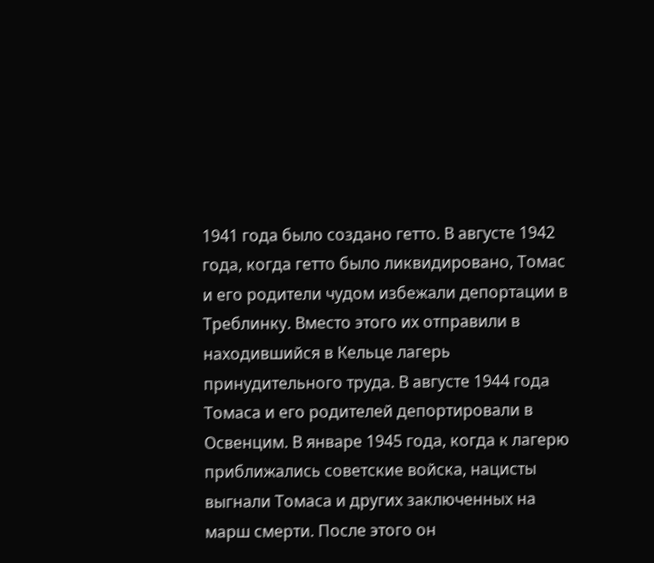1941 года было создано гетто. В августе 1942 года, когда гетто было ликвидировано, Томас и его родители чудом избежали депортации в Треблинку. Вместо этого их отправили в находившийся в Кельце лагерь принудительного труда. В августе 1944 года Томаса и его родителей депортировали в Освенцим. В январе 1945 года, когда к лагерю приближались советские войска, нацисты выгнали Томаса и других заключенных на марш смерти. После этого он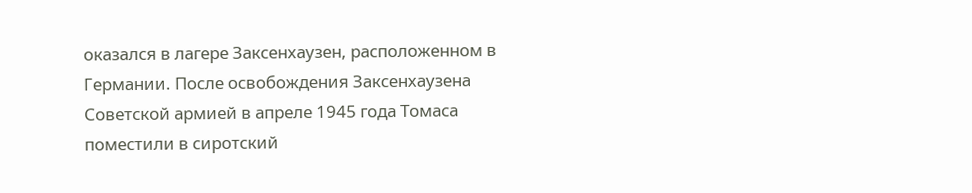оказался в лагере Заксенхаузен, расположенном в Германии. После освобождения Заксенхаузена Советской армией в апреле 1945 года Томаса поместили в сиротский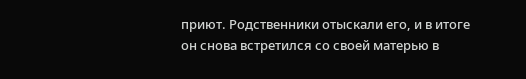приют. Родственники отыскали его, и в итоге он снова встретился со своей матерью в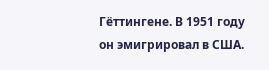Гёттингене. В 1951 году он эмигрировал в США.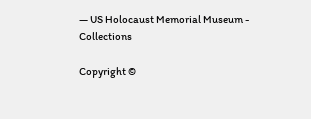— US Holocaust Memorial Museum - Collections

Copyright ©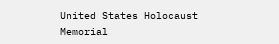United States Holocaust Memorial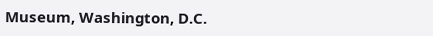Museum, Washington, D.C.